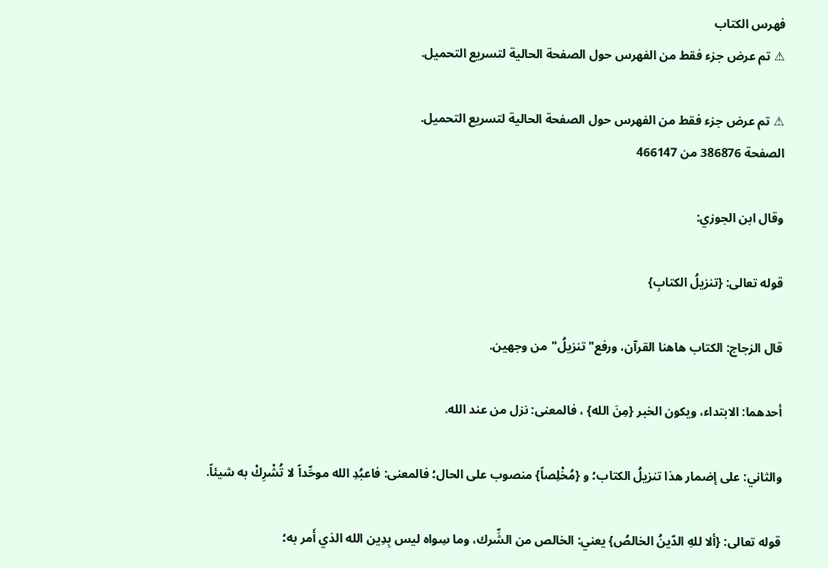فهرس الكتاب
⚠ تم عرض جزء فقط من الفهرس حول الصفحة الحالية لتسريع التحميل.

⚠ تم عرض جزء فقط من الفهرس حول الصفحة الحالية لتسريع التحميل.
الصفحة 386876 من 466147

وقال ابن الجوزي:

قوله تعالى: {تنزيلُ الكتابِ}

قال الزجاج: الكتاب هاهنا القرآن، ورفع"تنزيلُ"من وجهين.

أحدهما: الابتداء، ويكون الخبر {مِنَ الله} ، فالمعنى: نزل من عند الله.

والثاني: على إضمار هذا تنزيلُ الكتاب؛ و {مُخْلِصاً} منصوب على الحال؛ فالمعنى: فاعبُدِ الله موحِّداً لا تُشْرِكْ به شيئاً.

قوله تعالى: {ألا للهِ الدّينُ الخالصُ} يعني: الخالص من الشِّرك، وما سِواه ليس بِدِين الله الذي أَمر به؛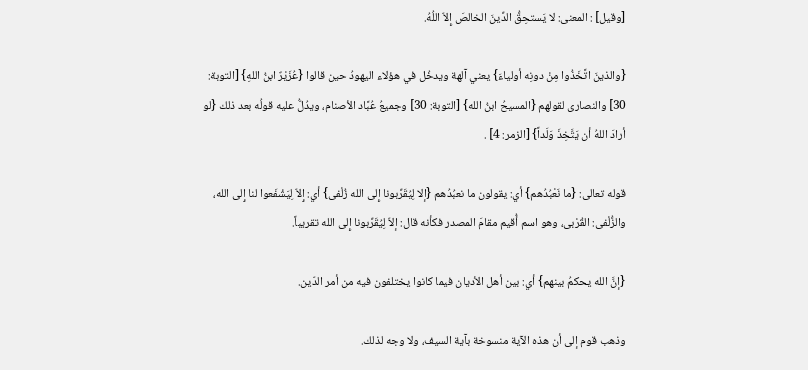[وقيل] : المعنى: لا يَستحِقُّ الدِّينَ الخالصَ إِلاّ اللُهُ.

{والذينَ اتَّخَذُوا مِنْ دونِه أولياءَ} يعني آلهة ويدخُل في هؤلاء اليهودُ حين قالوا {عُزَيْرٌ ابنُ اللهِ} [التوبة: 30] والنصارى لقولهم {المسيحُ ابنُ الله} [التوبة: 30] وجميعُ عُبَّاد الأصنام، ويدُلُّ عليه قولُه بعد ذلك {لو أرادَ اللهُ أن يَتَّخِذَ وَلَداً} [الزمر: 4] .

قوله تعالى: {ما نَعْبُدُهم} أي: يقولون ما نعبُدُهم {إلا لِيُقَرِّبونا إِلى الله زُلْفى} أي: إِلاّ لِيَشْفَعوا لنا إِلى الله، والزُّلْفى: القُرْبى، وهو اسم أُقيم مقامَ المصدر فكأنه قال: إلاّ لِيُقَرِّبونا إِلى الله تقريباً.

{إنَّ الله يحكمُ بينهم} أي: بين أهل الأديان فيما كانوا يختلفون فيه من أمر الدّين.

وذهب قوم إلى أن هذه الآية منسوخة بآية السيف، ولا وجه لذلك.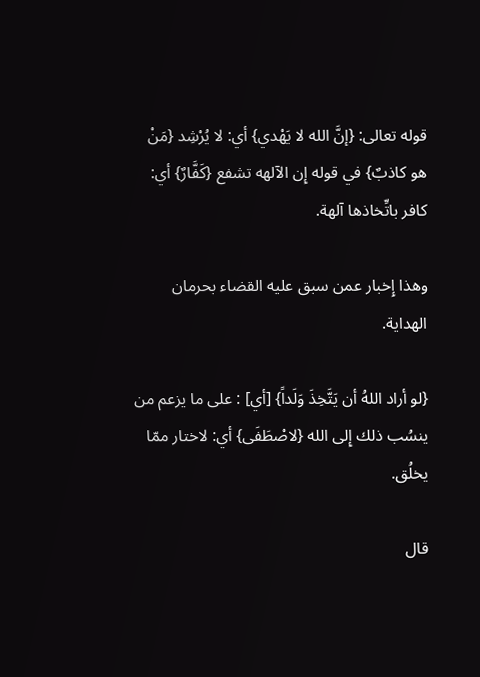قوله تعالى: {إنَّ الله لا يَهْدي} أي: لا يُرْشِد {مَنْ هو كاذبٌ} في قوله إِن الآلهه تشفع {كَفَّارٌ} أي: كافر باتِّخاذها آلهة.

وهذا إِخبار عمن سبق عليه القضاء بحرمان الهداية.

{لو أراد اللهُ أن يَتَّخِذَ وَلَداً} [أي] : على ما يزعم من ينسُب ذلك إِلى الله {لاصْطَفَى} أي: لاختار ممّا يخلُق.

قال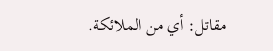مقاتل: أي من الملائكة.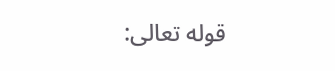قوله تعالى: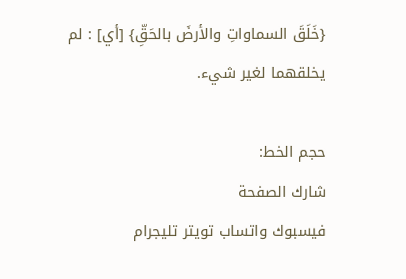{خَلَقَ السماواتِ والأرضَ بالحَقِّ} [أي] : لم يخلقهما لغير شيء.

حجم الخط:
شارك الصفحة
فيسبوك واتساب تويتر تليجرام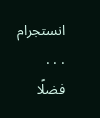انستجرام
. . .
فضلًا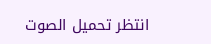انتظر تحميل الصوت